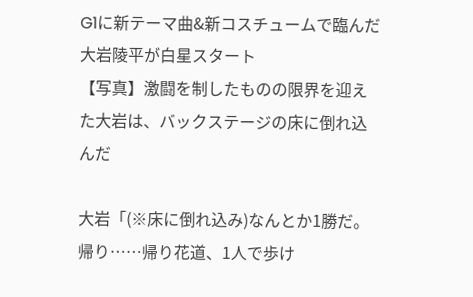G1に新テーマ曲&新コスチュームで臨んだ大岩陵平が白星スタート
【写真】激闘を制したものの限界を迎えた大岩は、バックステージの床に倒れ込んだ

大岩「(※床に倒れ込み)なんとか1勝だ。帰り……帰り花道、1人で歩け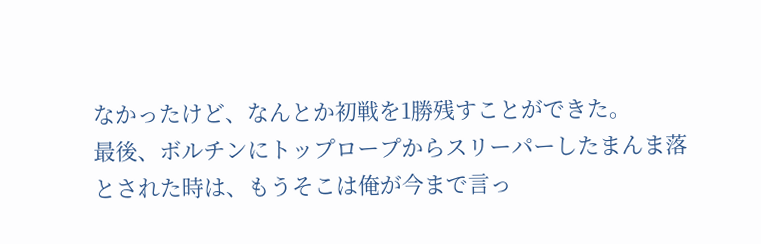なかったけど、なんとか初戦を1勝残すことができた。
最後、ボルチンにトップロープからスリーパーしたまんま落とされた時は、もうそこは俺が今まで言っ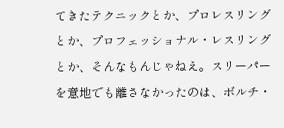てきたテクニックとか、プロレスリングとか、プロフェッショナル・レスリングとか、そんなもんじゃねえ。スリーパーを意地でも離さなかったのは、ボルチ・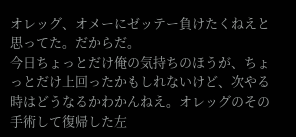オレッグ、オメーにゼッテー負けたくねえと思ってた。だからだ。
今日ちょっとだけ俺の気持ちのほうが、ちょっとだけ上回ったかもしれないけど、次やる時はどうなるかわかんねえ。オレッグのその手術して復帰した左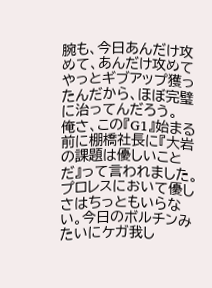腕も、今日あんだけ攻めて、あんだけ攻めてやっとギブアップ獲ったんだから、ほぼ完璧に治ってんだろう。
俺さ、この『G1』始まる前に棚橋社長に『大岩の課題は優しいことだ』って言われました。プロレスにおいて優しさはちっともいらない。今日のボルチンみたいにケガ我し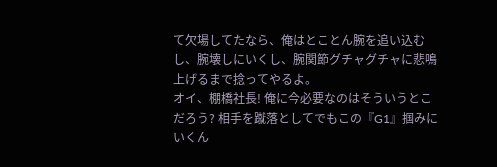て欠場してたなら、俺はとことん腕を追い込むし、腕壊しにいくし、腕関節グチャグチャに悲鳴上げるまで捻ってやるよ。
オイ、棚橋社長! 俺に今必要なのはそういうとこだろう? 相手を蹴落としてでもこの『G1』掴みにいくん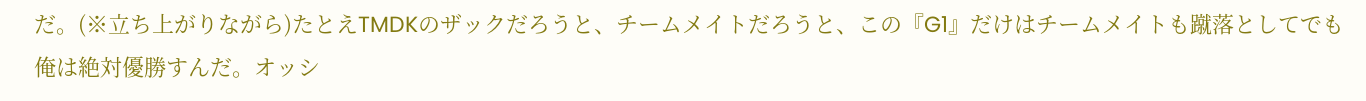だ。(※立ち上がりながら)たとえTMDKのザックだろうと、チームメイトだろうと、この『G1』だけはチームメイトも蹴落としてでも俺は絶対優勝すんだ。オッシ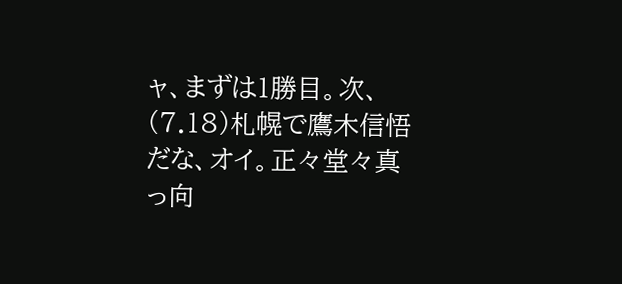ャ、まずは1勝目。次、(7.18)札幌で鷹木信悟だな、オイ。正々堂々真っ向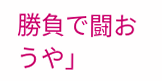勝負で闘おうや」